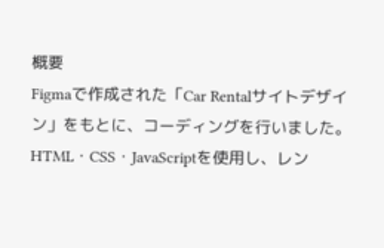概要
Figmaで作成された「Car Rentalサイトデザイン」をもとに、コーディングを行いました。
HTML・CSS・JavaScriptを使用し、レン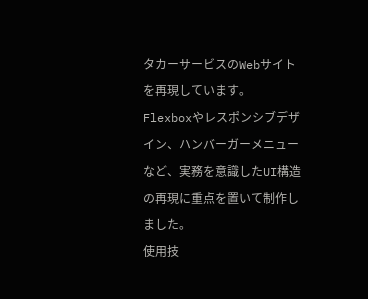タカーサービスのWebサイトを再現しています。
Flexboxやレスポンシブデザイン、ハンバーガーメニューなど、実務を意識したUI構造の再現に重点を置いて制作しました。
使用技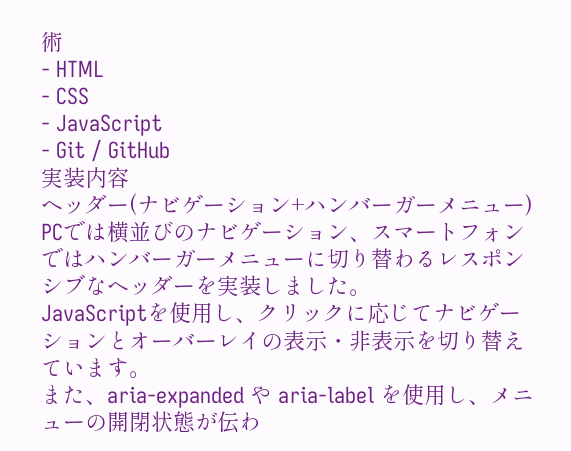術
- HTML
- CSS
- JavaScript
- Git / GitHub
実装内容
ヘッダー(ナビゲーション+ハンバーガーメニュー)
PCでは横並びのナビゲーション、スマートフォンではハンバーガーメニューに切り替わるレスポンシブなヘッダーを実装しました。
JavaScriptを使用し、クリックに応じてナビゲーションとオーバーレイの表示・非表示を切り替えています。
また、aria-expanded や aria-label を使用し、メニューの開閉状態が伝わ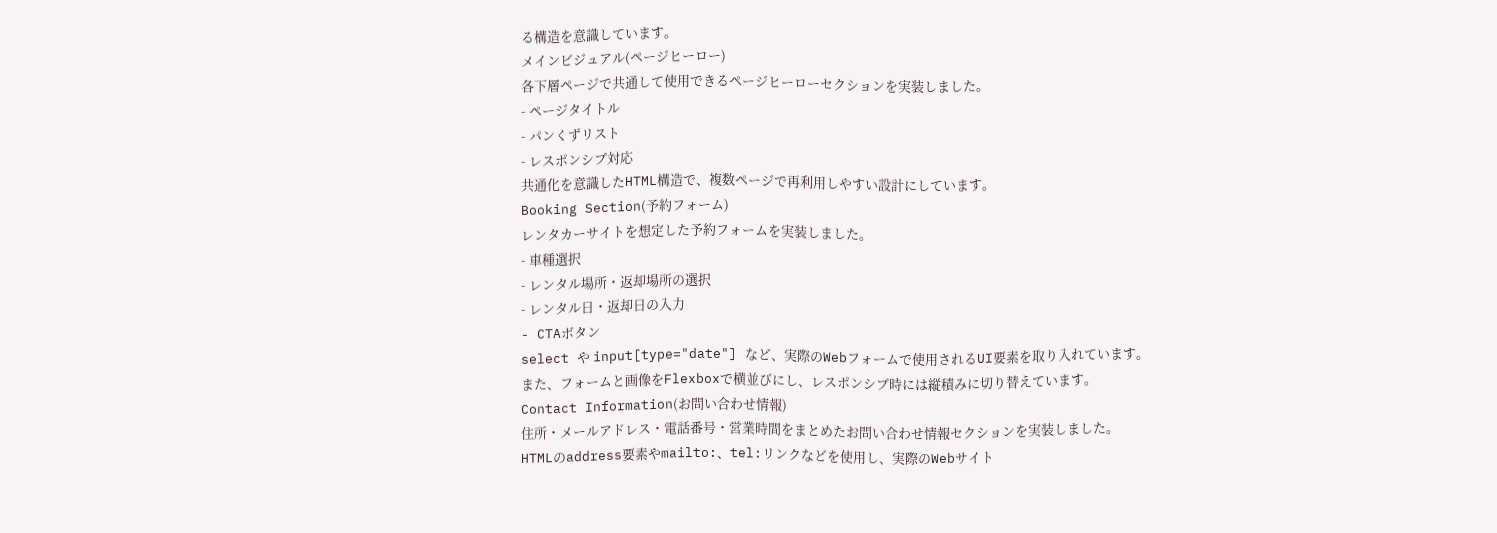る構造を意識しています。
メインビジュアル(ページヒーロー)
各下層ページで共通して使用できるページヒーローセクションを実装しました。
- ページタイトル
- パンくずリスト
- レスポンシブ対応
共通化を意識したHTML構造で、複数ページで再利用しやすい設計にしています。
Booking Section(予約フォーム)
レンタカーサイトを想定した予約フォームを実装しました。
- 車種選択
- レンタル場所・返却場所の選択
- レンタル日・返却日の入力
- CTAボタン
select や input[type="date"] など、実際のWebフォームで使用されるUI要素を取り入れています。
また、フォームと画像をFlexboxで横並びにし、レスポンシブ時には縦積みに切り替えています。
Contact Information(お問い合わせ情報)
住所・メールアドレス・電話番号・営業時間をまとめたお問い合わせ情報セクションを実装しました。
HTMLのaddress要素やmailto:、tel:リンクなどを使用し、実際のWebサイト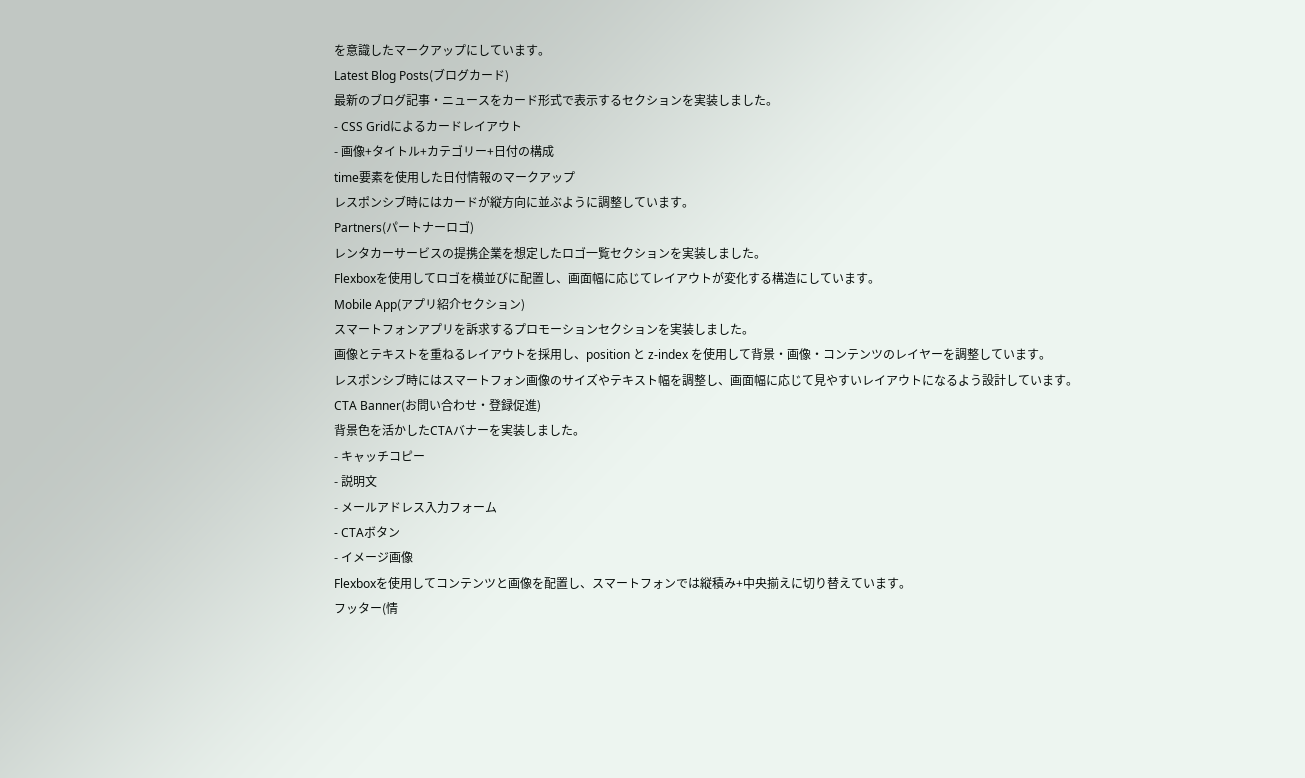を意識したマークアップにしています。
Latest Blog Posts(ブログカード)
最新のブログ記事・ニュースをカード形式で表示するセクションを実装しました。
- CSS Gridによるカードレイアウト
- 画像+タイトル+カテゴリー+日付の構成
time要素を使用した日付情報のマークアップ
レスポンシブ時にはカードが縦方向に並ぶように調整しています。
Partners(パートナーロゴ)
レンタカーサービスの提携企業を想定したロゴ一覧セクションを実装しました。
Flexboxを使用してロゴを横並びに配置し、画面幅に応じてレイアウトが変化する構造にしています。
Mobile App(アプリ紹介セクション)
スマートフォンアプリを訴求するプロモーションセクションを実装しました。
画像とテキストを重ねるレイアウトを採用し、position と z-index を使用して背景・画像・コンテンツのレイヤーを調整しています。
レスポンシブ時にはスマートフォン画像のサイズやテキスト幅を調整し、画面幅に応じて見やすいレイアウトになるよう設計しています。
CTA Banner(お問い合わせ・登録促進)
背景色を活かしたCTAバナーを実装しました。
- キャッチコピー
- 説明文
- メールアドレス入力フォーム
- CTAボタン
- イメージ画像
Flexboxを使用してコンテンツと画像を配置し、スマートフォンでは縦積み+中央揃えに切り替えています。
フッター(情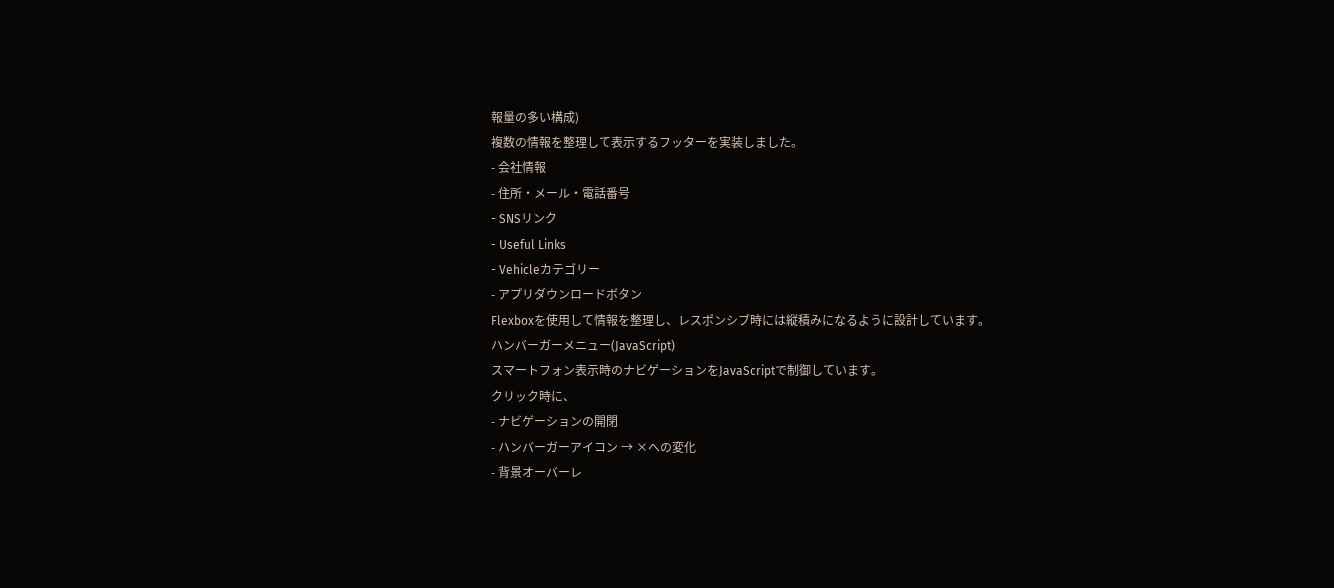報量の多い構成)
複数の情報を整理して表示するフッターを実装しました。
- 会社情報
- 住所・メール・電話番号
- SNSリンク
- Useful Links
- Vehicleカテゴリー
- アプリダウンロードボタン
Flexboxを使用して情報を整理し、レスポンシブ時には縦積みになるように設計しています。
ハンバーガーメニュー(JavaScript)
スマートフォン表示時のナビゲーションをJavaScriptで制御しています。
クリック時に、
- ナビゲーションの開閉
- ハンバーガーアイコン → ×への変化
- 背景オーバーレ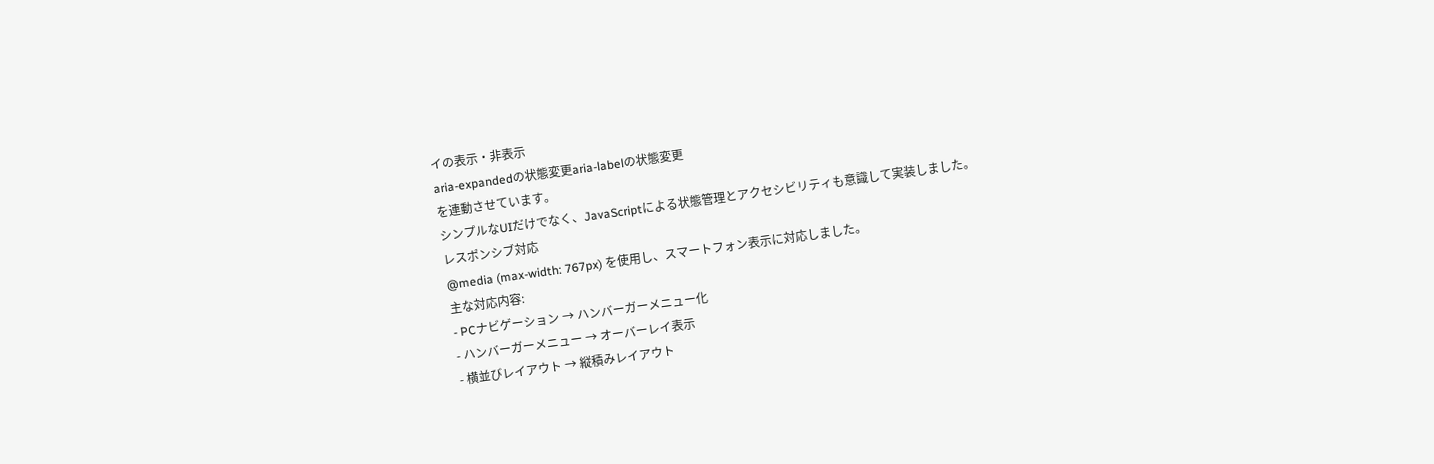イの表示・非表示
aria-expandedの状態変更aria-labelの状態変更
を連動させています。
シンプルなUIだけでなく、JavaScriptによる状態管理とアクセシビリティも意識して実装しました。
レスポンシブ対応
@media (max-width: 767px) を使用し、スマートフォン表示に対応しました。
主な対応内容:
- PCナビゲーション → ハンバーガーメニュー化
- ハンバーガーメニュー → オーバーレイ表示
- 横並びレイアウト → 縦積みレイアウト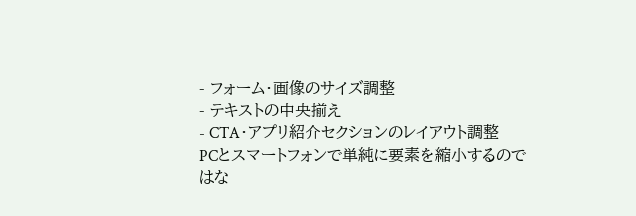- フォーム・画像のサイズ調整
- テキストの中央揃え
- CTA・アプリ紹介セクションのレイアウト調整
PCとスマートフォンで単純に要素を縮小するのではな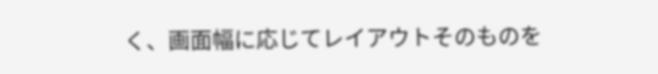く、画面幅に応じてレイアウトそのものを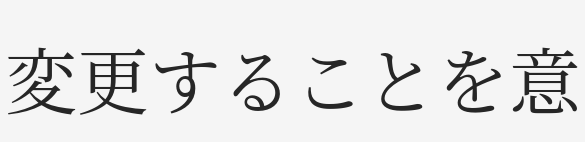変更することを意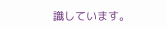識しています。